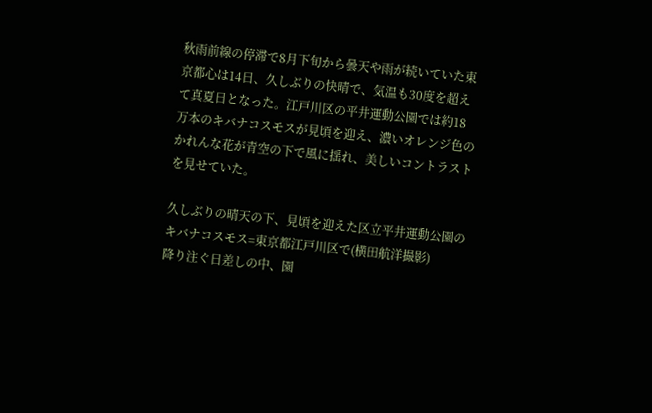秋雨前線の停滞で8月下旬から曇天や雨が続いていた東京都心は14日、久しぶりの快晴で、気温も30度を超えて真夏日となった。江戸川区の平井運動公園では約18万本のキバナコスモスが見頃を迎え、濃いオレンジ色のかれんな花が青空の下で風に揺れ、美しいコントラストを見せていた。

久しぶりの晴天の下、見頃を迎えた区立平井運動公園のキバナコスモス=東京都江戸川区で(横田航洋撮影)
降り注ぐ日差しの中、園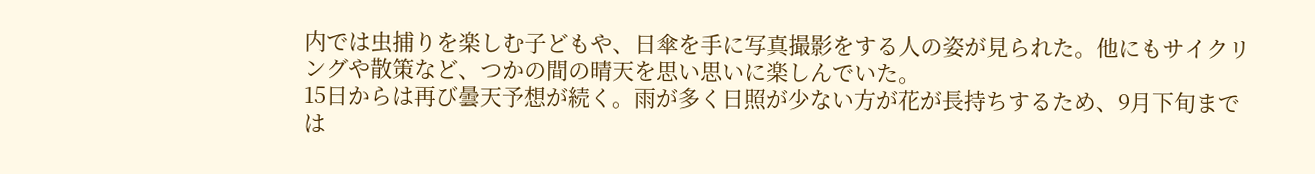内では虫捕りを楽しむ子どもや、日傘を手に写真撮影をする人の姿が見られた。他にもサイクリングや散策など、つかの間の晴天を思い思いに楽しんでいた。
15日からは再び曇天予想が続く。雨が多く日照が少ない方が花が長持ちするため、9月下旬までは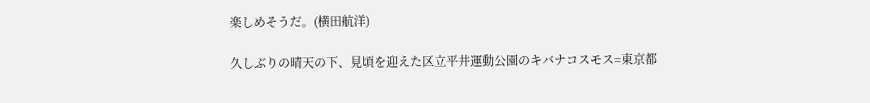楽しめそうだ。(横田航洋)

久しぶりの晴天の下、見頃を迎えた区立平井運動公園のキバナコスモス=東京都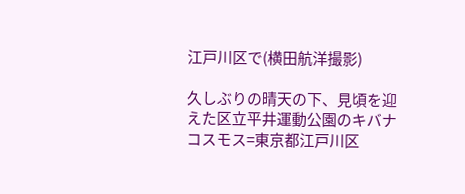江戸川区で(横田航洋撮影)

久しぶりの晴天の下、見頃を迎えた区立平井運動公園のキバナコスモス=東京都江戸川区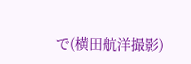で(横田航洋撮影)